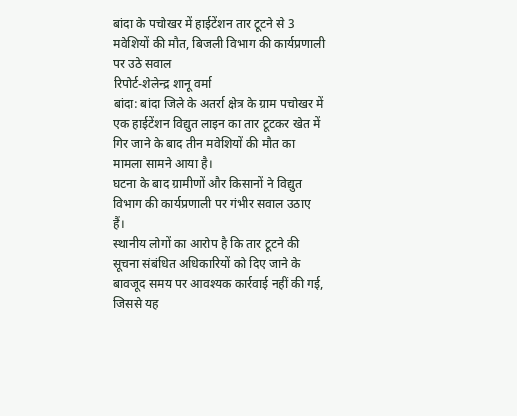बांदा के पचोखर में हाईटेंशन तार टूटने से 3 मवेशियों की मौत, बिजली विभाग की कार्यप्रणाली पर उठे सवाल
रिपोर्ट-शेलेन्द्र शानू वर्मा
बांदा: बांदा जिले के अतर्रा क्षेत्र के ग्राम पचोखर में एक हाईटेंशन विद्युत लाइन का तार टूटकर खेत में गिर जाने के बाद तीन मवेशियों की मौत का मामला सामने आया है।
घटना के बाद ग्रामीणों और किसानों ने विद्युत विभाग की कार्यप्रणाली पर गंभीर सवाल उठाए हैं।
स्थानीय लोगों का आरोप है कि तार टूटने की सूचना संबंधित अधिकारियों को दिए जाने के बावजूद समय पर आवश्यक कार्रवाई नहीं की गई, जिससे यह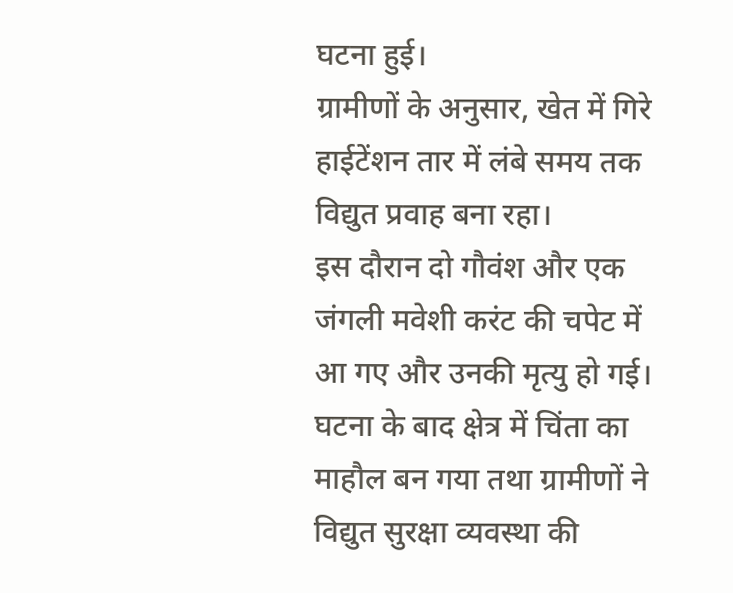घटना हुई।
ग्रामीणों के अनुसार, खेत में गिरे हाईटेंशन तार में लंबे समय तक विद्युत प्रवाह बना रहा।
इस दौरान दो गौवंश और एक जंगली मवेशी करंट की चपेट में आ गए और उनकी मृत्यु हो गई।
घटना के बाद क्षेत्र में चिंता का माहौल बन गया तथा ग्रामीणों ने विद्युत सुरक्षा व्यवस्था की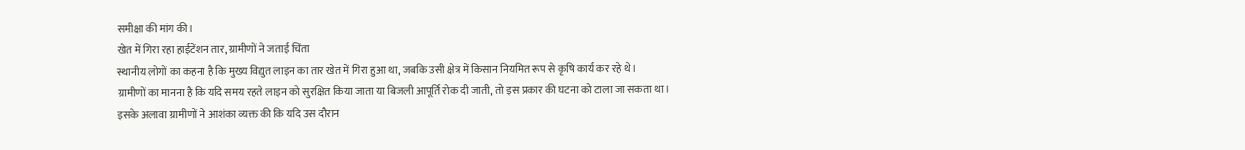समीक्षा की मांग की।
खेत में गिरा रहा हाईटेंशन तार, ग्रामीणों ने जताई चिंता
स्थानीय लोगों का कहना है कि मुख्य विद्युत लाइन का तार खेत में गिरा हुआ था, जबकि उसी क्षेत्र में किसान नियमित रूप से कृषि कार्य कर रहे थे।
ग्रामीणों का मानना है कि यदि समय रहते लाइन को सुरक्षित किया जाता या बिजली आपूर्ति रोक दी जाती, तो इस प्रकार की घटना को टाला जा सकता था।
इसके अलावा ग्रामीणों ने आशंका व्यक्त की कि यदि उस दौरान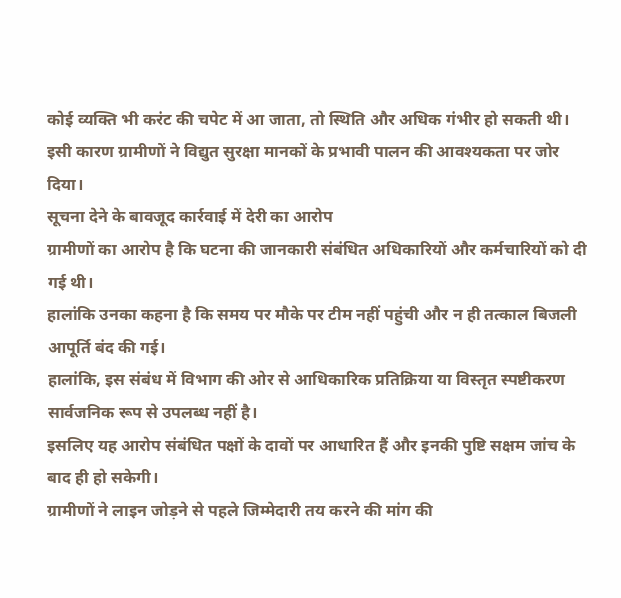कोई व्यक्ति भी करंट की चपेट में आ जाता, तो स्थिति और अधिक गंभीर हो सकती थी।
इसी कारण ग्रामीणों ने विद्युत सुरक्षा मानकों के प्रभावी पालन की आवश्यकता पर जोर दिया।
सूचना देने के बावजूद कार्रवाई में देरी का आरोप
ग्रामीणों का आरोप है कि घटना की जानकारी संबंधित अधिकारियों और कर्मचारियों को दी गई थी।
हालांकि उनका कहना है कि समय पर मौके पर टीम नहीं पहुंची और न ही तत्काल बिजली आपूर्ति बंद की गई।
हालांकि, इस संबंध में विभाग की ओर से आधिकारिक प्रतिक्रिया या विस्तृत स्पष्टीकरण सार्वजनिक रूप से उपलब्ध नहीं है।
इसलिए यह आरोप संबंधित पक्षों के दावों पर आधारित हैं और इनकी पुष्टि सक्षम जांच के बाद ही हो सकेगी।
ग्रामीणों ने लाइन जोड़ने से पहले जिम्मेदारी तय करने की मांग की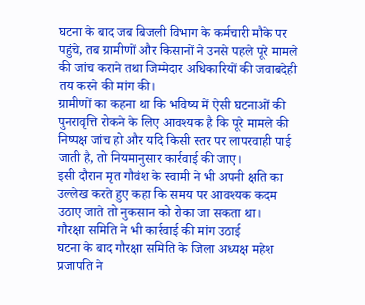घटना के बाद जब बिजली विभाग के कर्मचारी मौके पर पहुंचे, तब ग्रामीणों और किसानों ने उनसे पहले पूरे मामले की जांच कराने तथा जिम्मेदार अधिकारियों की जवाबदेही तय करने की मांग की।
ग्रामीणों का कहना था कि भविष्य में ऐसी घटनाओं की पुनरावृत्ति रोकने के लिए आवश्यक है कि पूरे मामले की निष्पक्ष जांच हो और यदि किसी स्तर पर लापरवाही पाई जाती है, तो नियमानुसार कार्रवाई की जाए।
इसी दौरान मृत गौवंश के स्वामी ने भी अपनी क्षति का उल्लेख करते हुए कहा कि समय पर आवश्यक कदम उठाए जाते तो नुकसान को रोका जा सकता था।
गौरक्षा समिति ने भी कार्रवाई की मांग उठाई
घटना के बाद गौरक्षा समिति के जिला अध्यक्ष महेश प्रजापति ने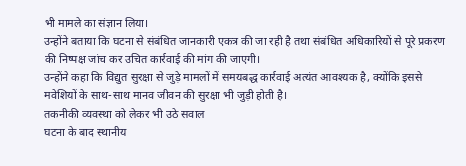भी मामले का संज्ञान लिया।
उन्होंने बताया कि घटना से संबंधित जानकारी एकत्र की जा रही है तथा संबंधित अधिकारियों से पूरे प्रकरण की निष्पक्ष जांच कर उचित कार्रवाई की मांग की जाएगी।
उन्होंने कहा कि विद्युत सुरक्षा से जुड़े मामलों में समयबद्ध कार्रवाई अत्यंत आवश्यक है, क्योंकि इससे मवेशियों के साथ-साथ मानव जीवन की सुरक्षा भी जुड़ी होती है।
तकनीकी व्यवस्था को लेकर भी उठे सवाल
घटना के बाद स्थानीय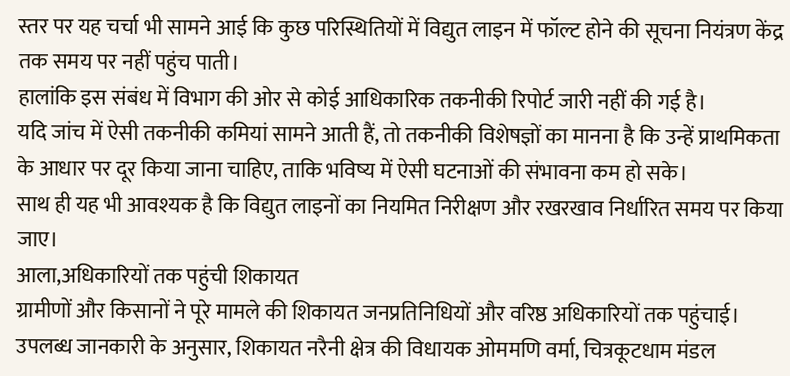स्तर पर यह चर्चा भी सामने आई कि कुछ परिस्थितियों में विद्युत लाइन में फॉल्ट होने की सूचना नियंत्रण केंद्र तक समय पर नहीं पहुंच पाती।
हालांकि इस संबंध में विभाग की ओर से कोई आधिकारिक तकनीकी रिपोर्ट जारी नहीं की गई है।
यदि जांच में ऐसी तकनीकी कमियां सामने आती हैं, तो तकनीकी विशेषज्ञों का मानना है कि उन्हें प्राथमिकता के आधार पर दूर किया जाना चाहिए, ताकि भविष्य में ऐसी घटनाओं की संभावना कम हो सके।
साथ ही यह भी आवश्यक है कि विद्युत लाइनों का नियमित निरीक्षण और रखरखाव निर्धारित समय पर किया जाए।
आला,अधिकारियों तक पहुंची शिकायत
ग्रामीणों और किसानों ने पूरे मामले की शिकायत जनप्रतिनिधियों और वरिष्ठ अधिकारियों तक पहुंचाई। उपलब्ध जानकारी के अनुसार, शिकायत नरैनी क्षेत्र की विधायक ओममणि वर्मा, चित्रकूटधाम मंडल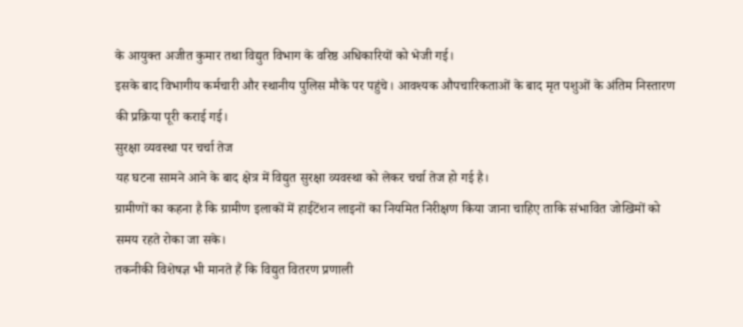के आयुक्त अजीत कुमार तथा विद्युत विभाग के वरिष्ठ अधिकारियों को भेजी गई।
इसके बाद विभागीय कर्मचारी और स्थानीय पुलिस मौके पर पहुंचे। आवश्यक औपचारिकताओं के बाद मृत पशुओं के अंतिम निस्तारण की प्रक्रिया पूरी कराई गई।
सुरक्षा व्यवस्था पर चर्चा तेज
यह घटना सामने आने के बाद क्षेत्र में विद्युत सुरक्षा व्यवस्था को लेकर चर्चा तेज हो गई है।
ग्रामीणों का कहना है कि ग्रामीण इलाकों में हाईटेंशन लाइनों का नियमित निरीक्षण किया जाना चाहिए ताकि संभावित जोखिमों को समय रहते रोका जा सके।
तकनीकी विशेषज्ञ भी मानते हैं कि विद्युत वितरण प्रणाली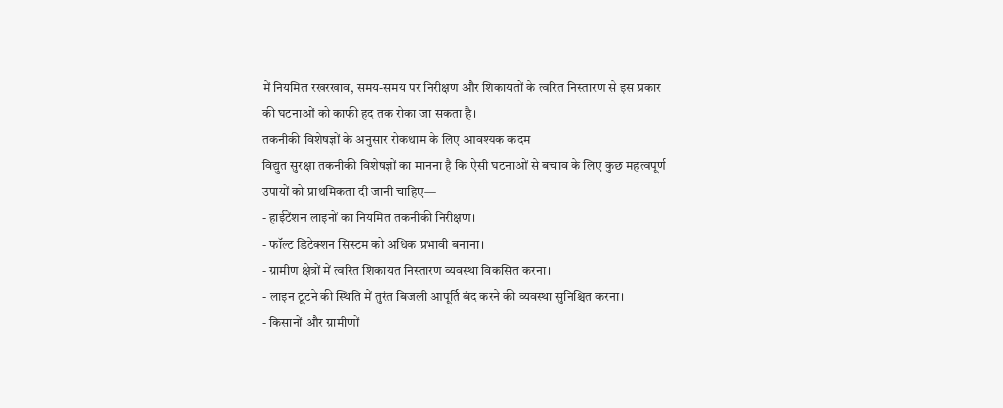में नियमित रखरखाव, समय-समय पर निरीक्षण और शिकायतों के त्वरित निस्तारण से इस प्रकार की घटनाओं को काफी हद तक रोका जा सकता है।
तकनीकी विशेषज्ञों के अनुसार रोकथाम के लिए आवश्यक कदम
विद्युत सुरक्षा तकनीकी विशेषज्ञों का मानना है कि ऐसी घटनाओं से बचाव के लिए कुछ महत्वपूर्ण उपायों को प्राथमिकता दी जानी चाहिए—
- हाईटेंशन लाइनों का नियमित तकनीकी निरीक्षण।
- फॉल्ट डिटेक्शन सिस्टम को अधिक प्रभावी बनाना।
- ग्रामीण क्षेत्रों में त्वरित शिकायत निस्तारण व्यवस्था विकसित करना।
- लाइन टूटने की स्थिति में तुरंत बिजली आपूर्ति बंद करने की व्यवस्था सुनिश्चित करना।
- किसानों और ग्रामीणों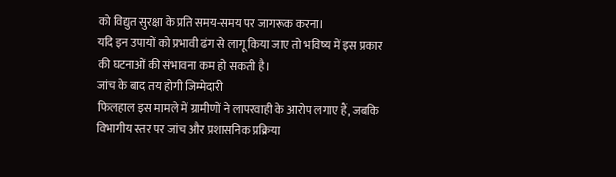को विद्युत सुरक्षा के प्रति समय-समय पर जागरूक करना।
यदि इन उपायों को प्रभावी ढंग से लागू किया जाए तो भविष्य में इस प्रकार की घटनाओं की संभावना कम हो सकती है।
जांच के बाद तय होगी जिम्मेदारी
फिलहाल इस मामले में ग्रामीणों ने लापरवाही के आरोप लगाए हैं, जबकि विभागीय स्तर पर जांच और प्रशासनिक प्रक्रिया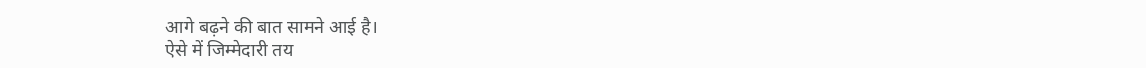आगे बढ़ने की बात सामने आई है।
ऐसे में जिम्मेदारी तय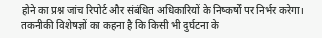होने का प्रश्न जांच रिपोर्ट और संबंधित अधिकारियों के निष्कर्षों पर निर्भर करेगा।
तकनीकी विशेषज्ञों का कहना है कि किसी भी दुर्घटना के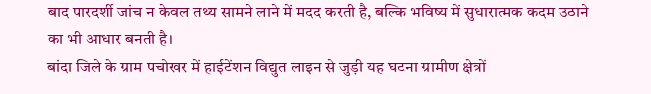बाद पारदर्शी जांच न केवल तथ्य सामने लाने में मदद करती है, बल्कि भविष्य में सुधारात्मक कदम उठाने का भी आधार बनती है।
बांदा जिले के ग्राम पचोखर में हाईटेंशन विद्युत लाइन से जुड़ी यह घटना ग्रामीण क्षेत्रों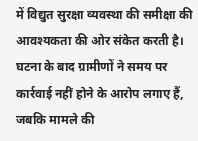में विद्युत सुरक्षा व्यवस्था की समीक्षा की आवश्यकता की ओर संकेत करती है।
घटना के बाद ग्रामीणों ने समय पर कार्रवाई नहीं होने के आरोप लगाए हैं, जबकि मामले की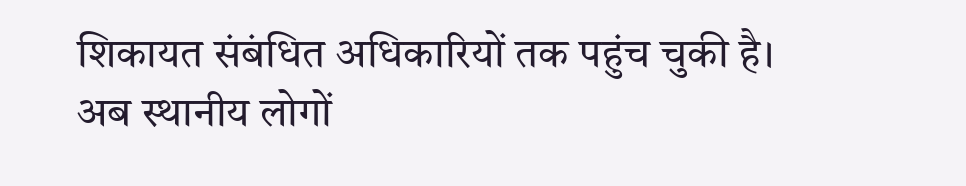शिकायत संबंधित अधिकारियों तक पहुंच चुकी है।
अब स्थानीय लोगों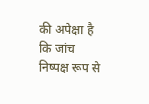की अपेक्षा है कि जांच निष्पक्ष रूप से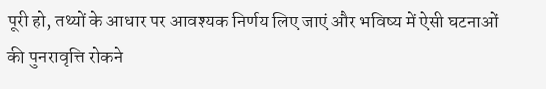पूरी हो, तथ्यों के आधार पर आवश्यक निर्णय लिए जाएं और भविष्य में ऐसी घटनाओं की पुनरावृत्ति रोकने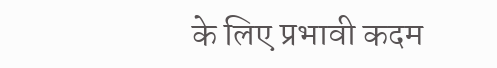के लिए प्रभावी कदम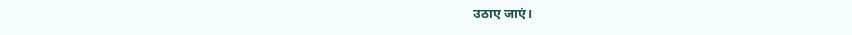उठाए जाएं।